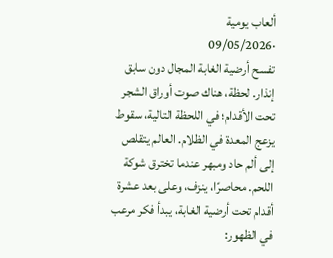ألعاب يومية
·09/05/2026
تفسح أرضية الغابة المجال دون سابق إنذار. لحظة، هناك صوت أوراق الشجر تحت الأقدام؛ في اللحظة التالية، سقوط يزعج المعدة في الظلام. العالم يتقلص إلى ألم حاد ومبهر عندما تخترق شوكة اللحم. محاصرًا، ينزف، وعلى بعد عشرة أقدام تحت أرضية الغابة، يبدأ فكر مرعب في الظهور: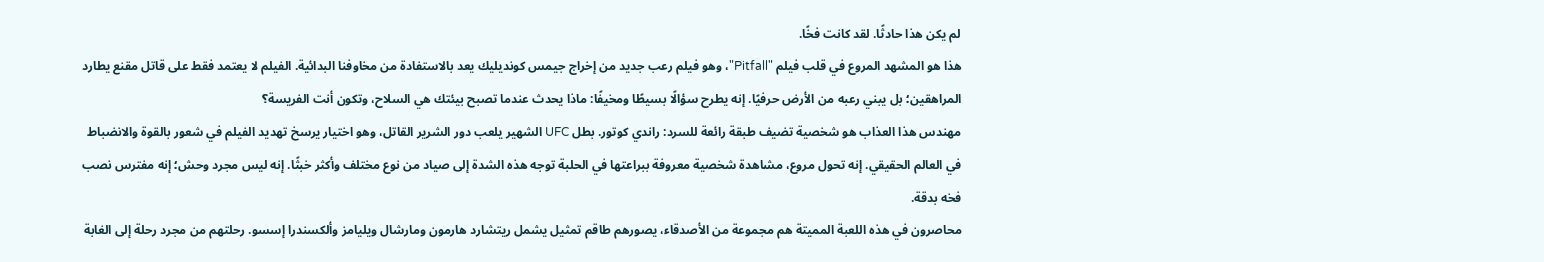لم يكن هذا حادثًا. لقد كانت فخًا.
هذا هو المشهد المروع في قلب فيلم "Pitfall"، وهو فيلم رعب جديد من إخراج جيمس كونديليك يعد بالاستفادة من مخاوفنا البدائية. الفيلم لا يعتمد فقط على قاتل مقنع يطارد المراهقين؛ بل يبني رعبه من الأرض حرفيًا. إنه يطرح سؤالًا بسيطًا ومخيفًا: ماذا يحدث عندما تصبح بيئتك هي السلاح، وتكون أنت الفريسة؟
مهندس هذا العذاب هو شخصية تضيف طبقة رائعة للسرد: راندي كوتور. بطل UFC الشهير يلعب دور الشرير القاتل، وهو اختيار يرسخ تهديد الفيلم في شعور بالقوة والانضباط في العالم الحقيقي. إنه تحول مروع، مشاهدة شخصية معروفة ببراعتها في الحلبة توجه هذه الشدة إلى صياد من نوع مختلف وأكثر خبثًا. إنه ليس مجرد وحش؛ إنه مفترس نصب فخه بدقة.
محاصرون في هذه اللعبة المميتة هم مجموعة من الأصدقاء، يصورهم طاقم تمثيل يشمل ريتشارد هارمون ومارشال ويليامز وألكسندرا إسسو. رحلتهم من مجرد رحلة إلى الغابة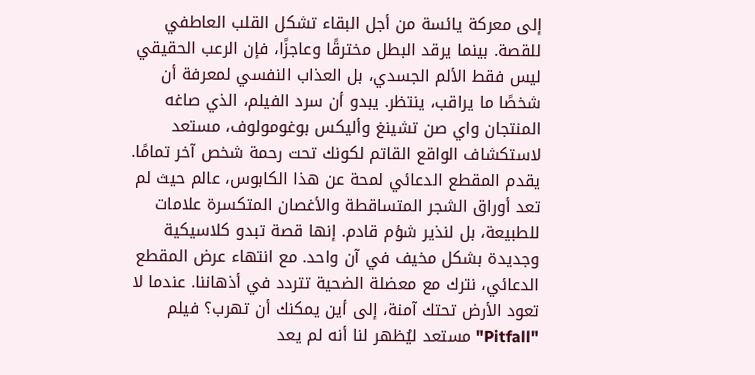إلى معركة يائسة من أجل البقاء تشكل القلب العاطفي للقصة. بينما يرقد البطل مخترقًا وعاجزًا، فإن الرعب الحقيقي ليس فقط الألم الجسدي، بل العذاب النفسي لمعرفة أن شخصًا ما يراقب، ينتظر. يبدو أن سرد الفيلم، الذي صاغه المنتجان واي صن تشينغ وأليكس بوغومولوف، مستعد لاستكشاف الواقع القاتم لكونك تحت رحمة شخص آخر تمامًا.
يقدم المقطع الدعائي لمحة عن هذا الكابوس، عالم حيث لم تعد أوراق الشجر المتساقطة والأغصان المتكسرة علامات للطبيعة، بل لنذير شؤم قادم. إنها قصة تبدو كلاسيكية وجديدة بشكل مخيف في آن واحد. مع انتهاء عرض المقطع الدعائي، نترك مع معضلة الضحية تتردد في أذهاننا. عندما لا تعود الأرض تحتك آمنة، إلى أين يمكنك أن تهرب؟ فيلم "Pitfall" مستعد ليُظهر لنا أنه لم يعد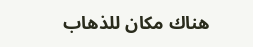هناك مكان للذهاب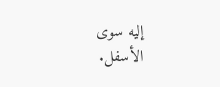إليه سوى الأسفل.